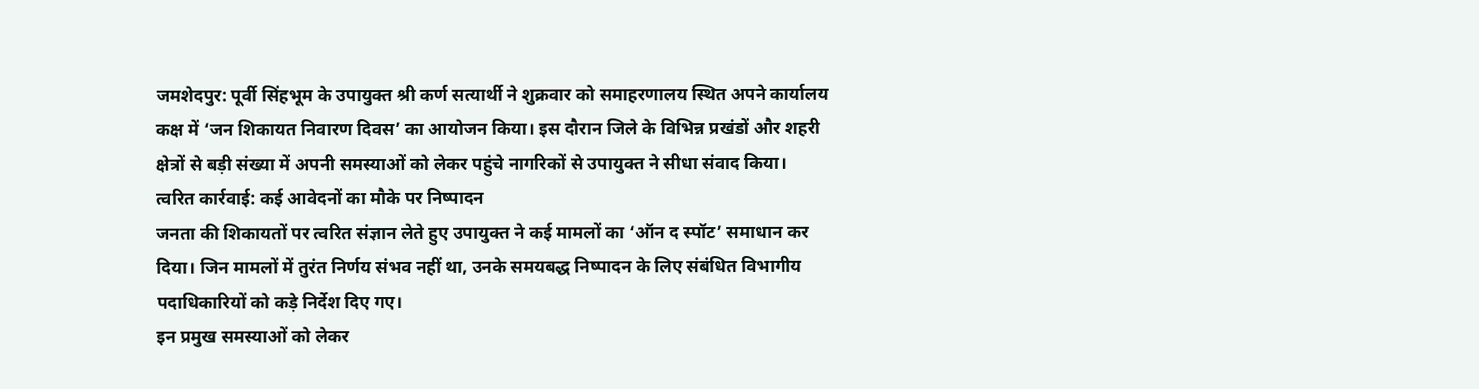जमशेदपुर: पूर्वी सिंहभूम के उपायुक्त श्री कर्ण सत्यार्थी ने शुक्रवार को समाहरणालय स्थित अपने कार्यालय कक्ष में ‘जन शिकायत निवारण दिवस’ का आयोजन किया। इस दौरान जिले के विभिन्न प्रखंडों और शहरी क्षेत्रों से बड़ी संख्या में अपनी समस्याओं को लेकर पहुंचे नागरिकों से उपायुक्त ने सीधा संवाद किया।
त्वरित कार्रवाई: कई आवेदनों का मौके पर निष्पादन
जनता की शिकायतों पर त्वरित संज्ञान लेते हुए उपायुक्त ने कई मामलों का ‘ऑन द स्पॉट’ समाधान कर दिया। जिन मामलों में तुरंत निर्णय संभव नहीं था, उनके समयबद्ध निष्पादन के लिए संबंधित विभागीय पदाधिकारियों को कड़े निर्देश दिए गए।
इन प्रमुख समस्याओं को लेकर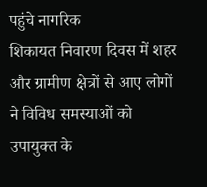पहुंचे नागरिक
शिकायत निवारण दिवस में शहर और ग्रामीण क्षेत्रों से आए लोगों ने विविध समस्याओं को उपायुक्त के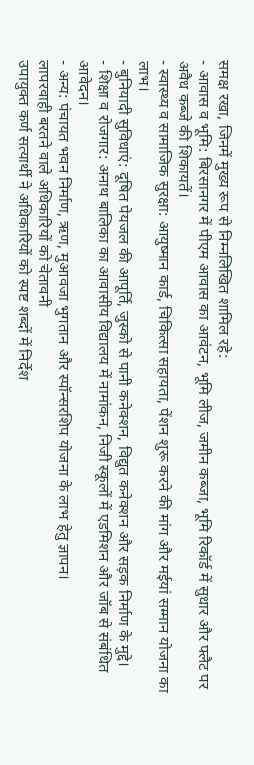समक्ष रखा, जिनमें मुख्य रूप से निम्नलिखित शामिल रहे:
- आवास व भूमि: बिरसानगर में पीएम आवास का आवंटन, भूमि लीज, जमीन कब्जा, भूमि रिकॉर्ड में सुधार और फ्लैट पर अवैध कब्जे की शिकायतें।
- स्वास्थ्य व सामाजिक सुरक्षा: आयुष्मान कार्ड, चिकित्सा सहायता, पेंशन शुरू करने की मांग और मईयां सम्मान योजना का लाभ।
- बुनियादी सुविधाएं: दूषित पेयजल की आपूर्ति, जुस्को से पानी कनेक्शन, विद्युत कनेक्शन और सड़क निर्माण के मुद्दे।
- शिक्षा व रोजगार: अनाथ बालिका का आवासीय विद्यालय में नामांकन, निजी स्कूलों में एडमिशन और जॉब से संबंधित आवेदन।
- अन्य: पंचायत भवन निर्माण, ऋण, मुआवजा भुगतान और स्पॉन्सरशिप योजना के लाभ हेतु ज्ञापन।
लापरवाही बरतने वाले अधिकारियों को चेतावनी
उपायुक्त कर्ण सत्यार्थी ने अधिकारियों को स्पष्ट शब्दों में निर्देश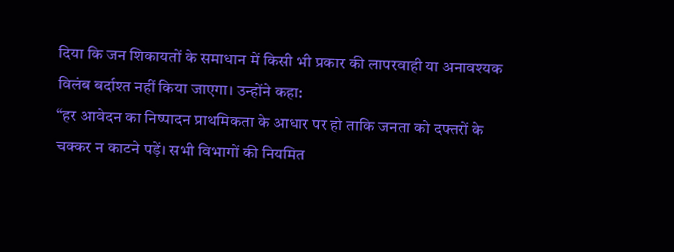दिया कि जन शिकायतों के समाधान में किसी भी प्रकार की लापरवाही या अनावश्यक विलंब बर्दाश्त नहीं किया जाएगा। उन्होंने कहा:
“हर आवेदन का निष्पादन प्राथमिकता के आधार पर हो ताकि जनता को दफ्तरों के चक्कर न काटने पड़ें। सभी विभागों की नियमित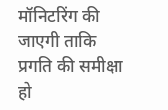मॉनिटरिंग की जाएगी ताकि प्रगति की समीक्षा हो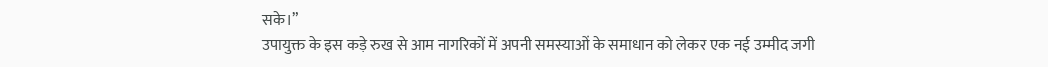सके।”
उपायुक्त के इस कड़े रुख से आम नागरिकों में अपनी समस्याओं के समाधान को लेकर एक नई उम्मीद जगी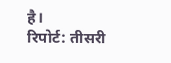है।
रिपोर्ट: तीसरी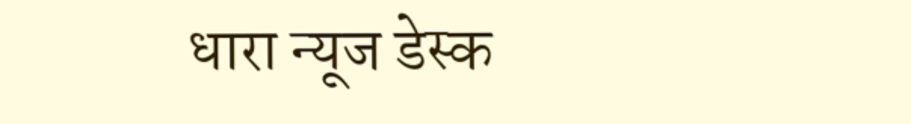धारा न्यूज डेस्क